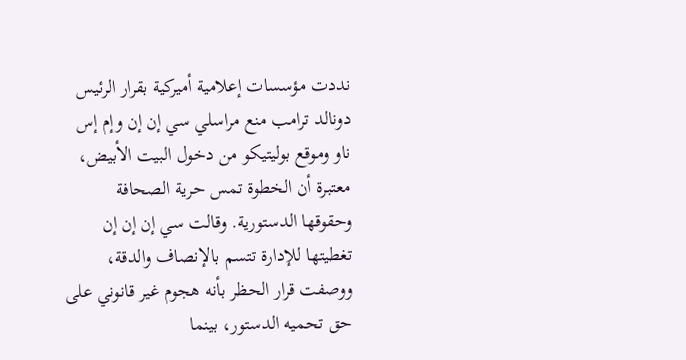نددت مؤسسات إعلامية أميركية بقرار الرئيس دونالد ترامب منع مراسلي سي إن إن وإم إس ناو وموقع بوليتيكو من دخول البيت الأبيض، معتبرة أن الخطوة تمس حرية الصحافة وحقوقها الدستورية. وقالت سي إن إن إن تغطيتها للإدارة تتسم بالإنصاف والدقة، ووصفت قرار الحظر بأنه هجوم غير قانوني على حق تحميه الدستور، بينما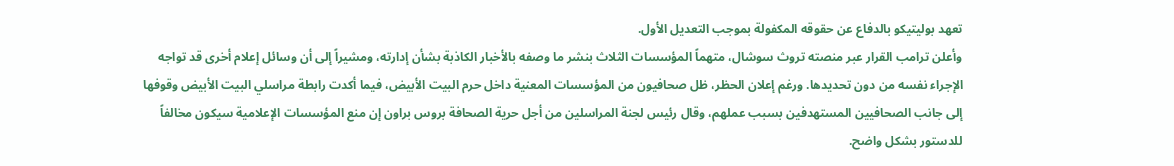تعهد بوليتيكو بالدفاع عن حقوقه المكفولة بموجب التعديل الأول.
وأعلن ترامب القرار عبر منصته تروث سوشال، متهماً المؤسسات الثلاث بنشر ما وصفه بالأخبار الكاذبة بشأن إدارته، ومشيراً إلى أن وسائل إعلام أخرى قد تواجه الإجراء نفسه من دون تحديدها. ورغم إعلان الحظر، ظل صحافيون من المؤسسات المعنية داخل حرم البيت الأبيض، فيما أكدت رابطة مراسلي البيت الأبيض وقوفها إلى جانب الصحافيين المستهدفين بسبب عملهم، وقال رئيس لجنة المراسلين من أجل حرية الصحافة بروس براون إن منع المؤسسات الإعلامية سيكون مخالفاً للدستور بشكل واضح.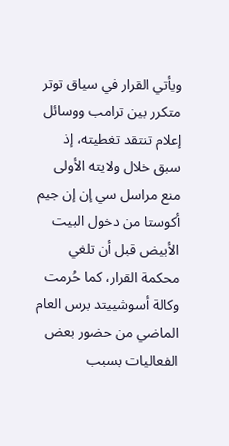ويأتي القرار في سياق توتر متكرر بين ترامب ووسائل إعلام تنتقد تغطيته، إذ سبق خلال ولايته الأولى منع مراسل سي إن إن جيم أكوستا من دخول البيت الأبيض قبل أن تلغي محكمة القرار، كما حُرمت وكالة أسوشييتد برس العام الماضي من حضور بعض الفعاليات بسبب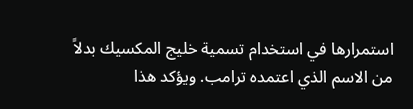استمرارها في استخدام تسمية خليج المكسيك بدلاً من الاسم الذي اعتمده ترامب. ويؤكد هذا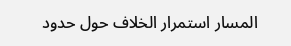المسار استمرار الخلاف حول حدود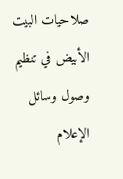صلاحيات البيت الأبيض في تنظيم وصول وسائل الإعلام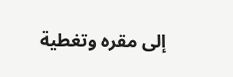إلى مقره وتغطية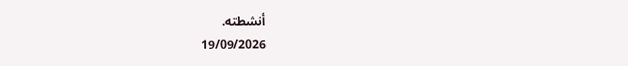أنشطته.
19/09/2026